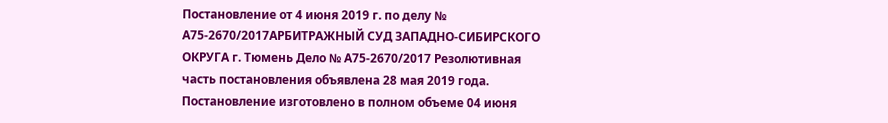Постановление от 4 июня 2019 г. по делу № А75-2670/2017АРБИТРАЖНЫЙ СУД ЗАПАДНО-СИБИРСКОГО ОКРУГА г. Тюмень Дело № А75-2670/2017 Резолютивная часть постановления объявлена 28 мая 2019 года. Постановление изготовлено в полном объеме 04 июня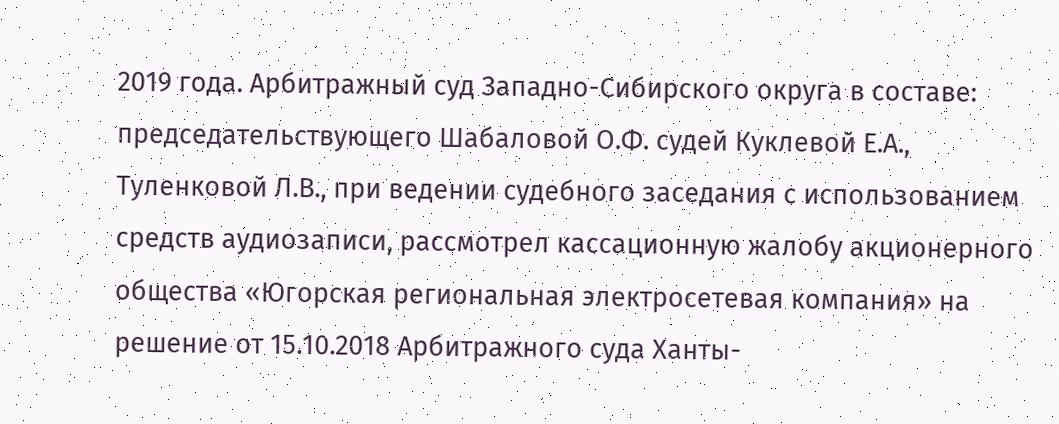2019 года. Арбитражный суд Западно-Сибирского округа в составе: председательствующего Шабаловой О.Ф. судей Куклевой Е.А., Туленковой Л.В., при ведении судебного заседания с использованием средств аудиозаписи, рассмотрел кассационную жалобу акционерного общества «Югорская региональная электросетевая компания» на решение от 15.10.2018 Арбитражного суда Ханты-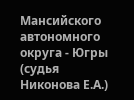Мансийского автономного округа - Югры (судья Никонова Е.А.)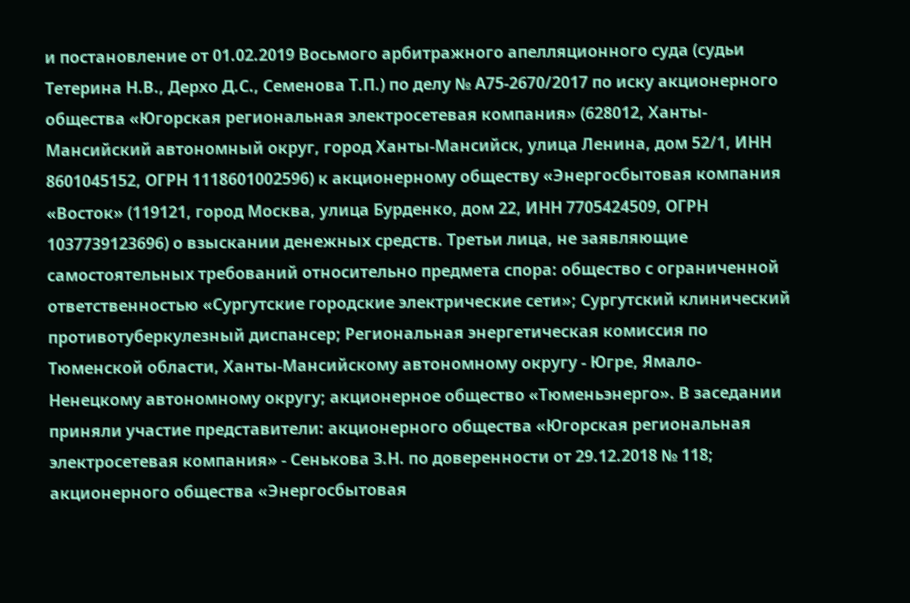и постановление от 01.02.2019 Восьмого арбитражного апелляционного суда (судьи Тетерина Н.В., Дерхо Д.С., Семенова Т.П.) по делу № А75-2670/2017 по иску акционерного общества «Югорская региональная электросетевая компания» (628012, Ханты-Мансийский автономный округ, город Ханты-Мансийск, улица Ленина, дом 52/1, ИНН 8601045152, ОГРН 1118601002596) к акционерному обществу «Энергосбытовая компания «Восток» (119121, город Москва, улица Бурденко, дом 22, ИНН 7705424509, ОГРН 1037739123696) о взыскании денежных средств. Третьи лица, не заявляющие самостоятельных требований относительно предмета спора: общество с ограниченной ответственностью «Сургутские городские электрические сети»; Сургутский клинический противотуберкулезный диспансер; Региональная энергетическая комиссия по Тюменской области, Ханты-Мансийскому автономному округу - Югре, Ямало-Ненецкому автономному округу; акционерное общество «Тюменьэнерго». В заседании приняли участие представители: акционерного общества «Югорская региональная электросетевая компания» - Сенькова З.Н. по доверенности от 29.12.2018 № 118; акционерного общества «Энергосбытовая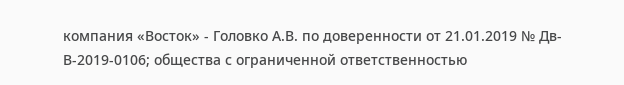компания «Восток» - Головко А.В. по доверенности от 21.01.2019 № Дв-В-2019-0106; общества с ограниченной ответственностью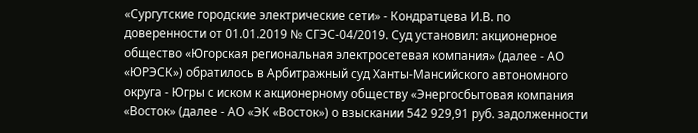«Сургутские городские электрические сети» - Кондратцева И.В. по доверенности от 01.01.2019 № СГЭС-04/2019. Суд установил: акционерное общество «Югорская региональная электросетевая компания» (далее - АО «ЮРЭСК») обратилось в Арбитражный суд Ханты-Мансийского автономного округа - Югры с иском к акционерному обществу «Энергосбытовая компания «Восток» (далее - АО «ЭК «Восток») о взыскании 542 929,91 руб. задолженности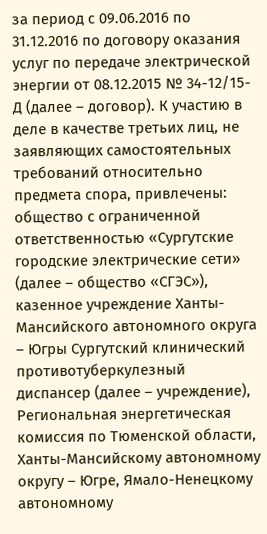за период с 09.06.2016 по 31.12.2016 по договору оказания услуг по передаче электрической энергии от 08.12.2015 № 34-12/15-Д (далее – договор). К участию в деле в качестве третьих лиц, не заявляющих самостоятельных требований относительно предмета спора, привлечены: общество с ограниченной ответственностью «Сургутские городские электрические сети» (далее – общество «СГЭС»), казенное учреждение Ханты-Мансийского автономного округа – Югры Сургутский клинический противотуберкулезный диспансер (далее – учреждение), Региональная энергетическая комиссия по Тюменской области, Ханты-Мансийскому автономному округу – Югре, Ямало-Ненецкому автономному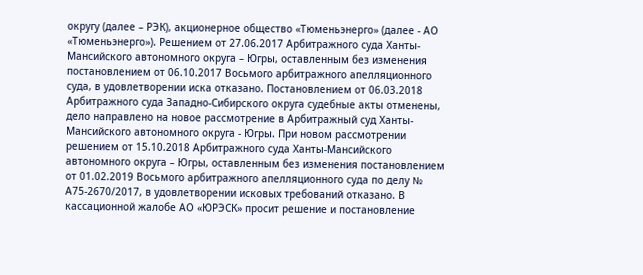округу (далее – РЭК), акционерное общество «Тюменьэнерго» (далее - АО «Тюменьэнерго»). Решением от 27.06.2017 Арбитражного суда Ханты-Мансийского автономного округа – Югры, оставленным без изменения постановлением от 06.10.2017 Восьмого арбитражного апелляционного суда, в удовлетворении иска отказано. Постановлением от 06.03.2018 Арбитражного суда Западно-Сибирского округа судебные акты отменены, дело направлено на новое рассмотрение в Арбитражный суд Ханты- Мансийского автономного округа - Югры. При новом рассмотрении решением от 15.10.2018 Арбитражного суда Ханты-Мансийского автономного округа – Югры, оставленным без изменения постановлением от 01.02.2019 Восьмого арбитражного апелляционного суда по делу № А75-2670/2017, в удовлетворении исковых требований отказано. В кассационной жалобе АО «ЮРЭСК» просит решение и постановление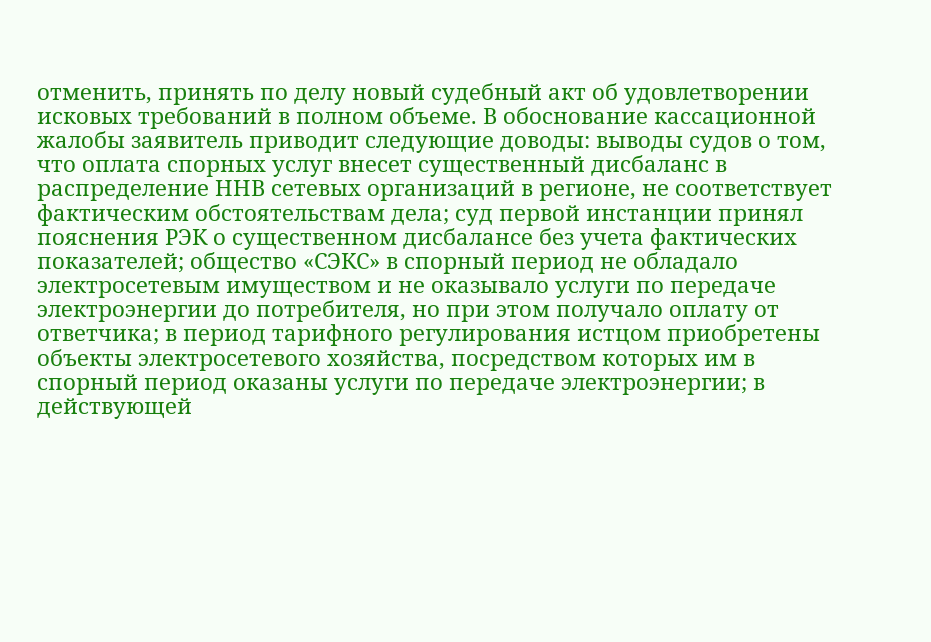отменить, принять по делу новый судебный акт об удовлетворении исковых требований в полном объеме. В обоснование кассационной жалобы заявитель приводит следующие доводы: выводы судов о том, что оплата спорных услуг внесет существенный дисбаланс в распределение ННВ сетевых организаций в регионе, не соответствует фактическим обстоятельствам дела; суд первой инстанции принял пояснения РЭК о существенном дисбалансе без учета фактических показателей; общество «СЭКС» в спорный период не обладало электросетевым имуществом и не оказывало услуги по передаче электроэнергии до потребителя, но при этом получало оплату от ответчика; в период тарифного регулирования истцом приобретены объекты электросетевого хозяйства, посредством которых им в спорный период оказаны услуги по передаче электроэнергии; в действующей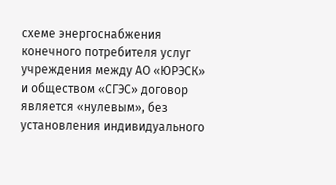схеме энергоснабжения конечного потребителя услуг учреждения между АО «ЮРЭСК» и обществом «СГЭС» договор является «нулевым», без установления индивидуального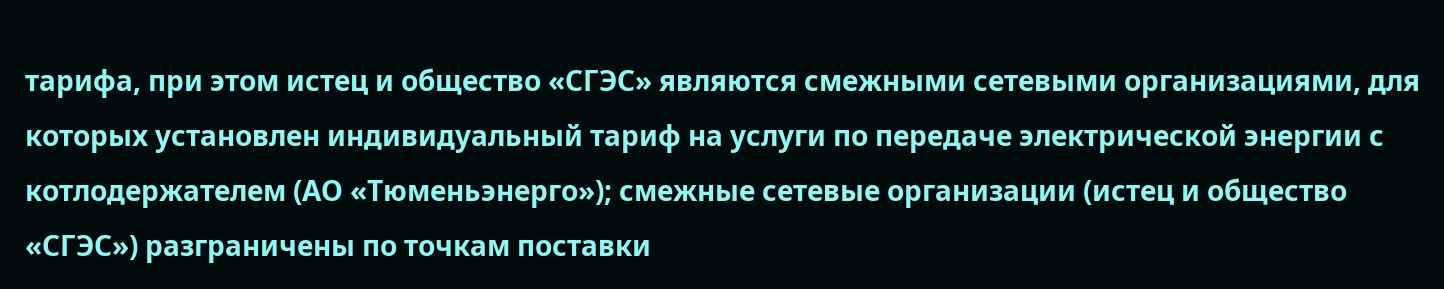тарифа, при этом истец и общество «СГЭС» являются смежными сетевыми организациями, для которых установлен индивидуальный тариф на услуги по передаче электрической энергии с котлодержателем (АО «Тюменьэнерго»); смежные сетевые организации (истец и общество «СГЭС») разграничены по точкам поставки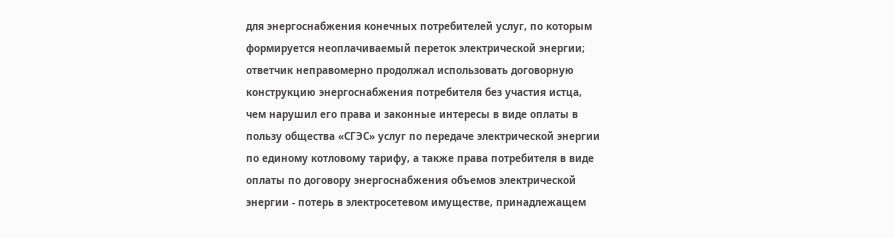для энергоснабжения конечных потребителей услуг, по которым формируется неоплачиваемый переток электрической энергии; ответчик неправомерно продолжал использовать договорную конструкцию энергоснабжения потребителя без участия истца, чем нарушил его права и законные интересы в виде оплаты в пользу общества «СГЭС» услуг по передаче электрической энергии по единому котловому тарифу, а также права потребителя в виде оплаты по договору энергоснабжения объемов электрической энергии - потерь в электросетевом имуществе, принадлежащем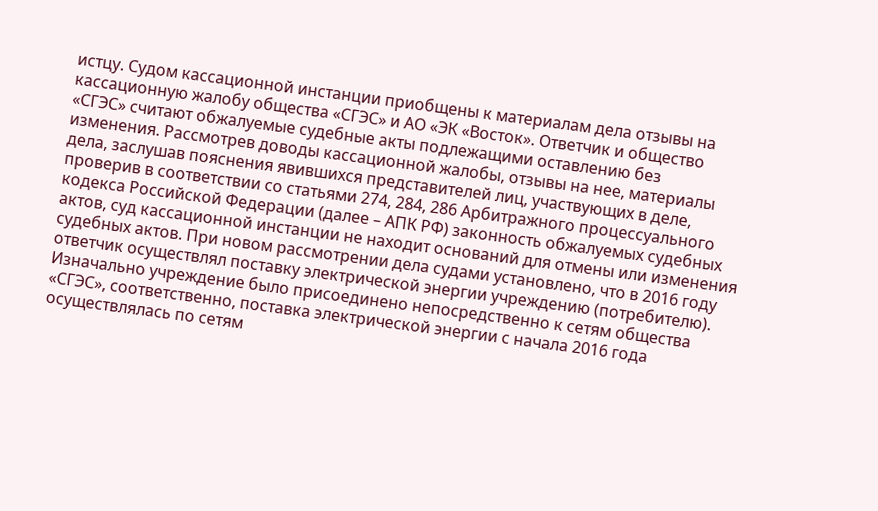истцу. Судом кассационной инстанции приобщены к материалам дела отзывы на кассационную жалобу общества «СГЭС» и АО «ЭК «Восток». Ответчик и общество «СГЭС» считают обжалуемые судебные акты подлежащими оставлению без изменения. Рассмотрев доводы кассационной жалобы, отзывы на нее, материалы дела, заслушав пояснения явившихся представителей лиц, участвующих в деле, проверив в соответствии со статьями 274, 284, 286 Арбитражного процессуального кодекса Российской Федерации (далее – АПК РФ) законность обжалуемых судебных актов, суд кассационной инстанции не находит оснований для отмены или изменения судебных актов. При новом рассмотрении дела судами установлено, что в 2016 году ответчик осуществлял поставку электрической энергии учреждению (потребителю). Изначально учреждение было присоединено непосредственно к сетям общества «СГЭС», соответственно, поставка электрической энергии с начала 2016 года осуществлялась по сетям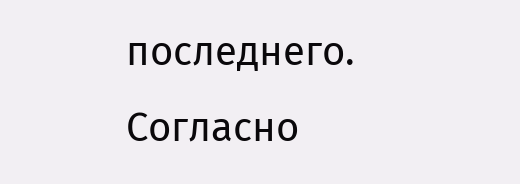последнего. Согласно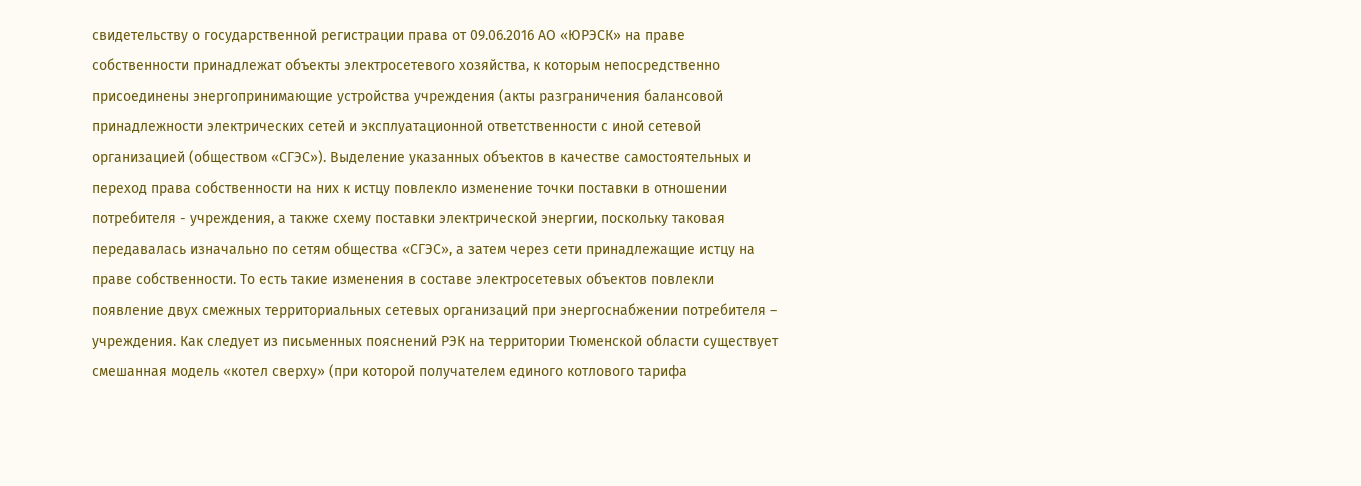свидетельству о государственной регистрации права от 09.06.2016 АО «ЮРЭСК» на праве собственности принадлежат объекты электросетевого хозяйства, к которым непосредственно присоединены энергопринимающие устройства учреждения (акты разграничения балансовой принадлежности электрических сетей и эксплуатационной ответственности с иной сетевой организацией (обществом «СГЭС»). Выделение указанных объектов в качестве самостоятельных и переход права собственности на них к истцу повлекло изменение точки поставки в отношении потребителя - учреждения, а также схему поставки электрической энергии, поскольку таковая передавалась изначально по сетям общества «СГЭС», а затем через сети принадлежащие истцу на праве собственности. То есть такие изменения в составе электросетевых объектов повлекли появление двух смежных территориальных сетевых организаций при энергоснабжении потребителя – учреждения. Как следует из письменных пояснений РЭК на территории Тюменской области существует смешанная модель «котел сверху» (при которой получателем единого котлового тарифа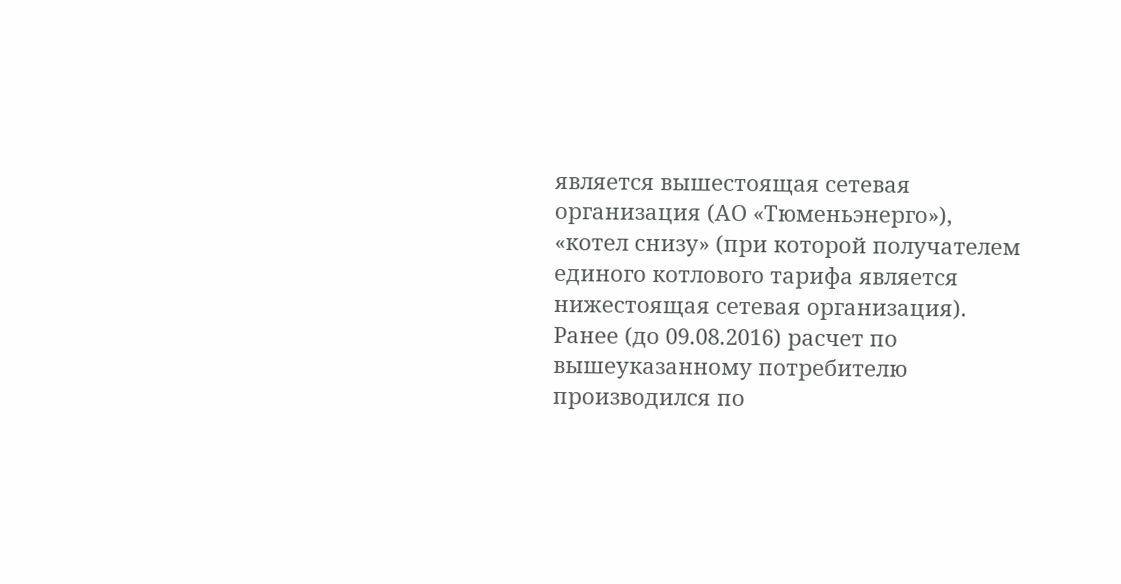является вышестоящая сетевая организация (АО «Тюменьэнерго»), «котел снизу» (при которой получателем единого котлового тарифа является нижестоящая сетевая организация). Ранее (до 09.08.2016) расчет по вышеуказанному потребителю производился по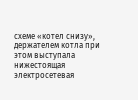схеме «котел снизу», держателем котла при этом выступала нижестоящая электросетевая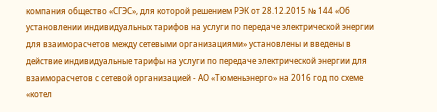компания общество «СГЭС», для которой решением РЭК от 28.12.2015 № 144 «Об установлении индивидуальных тарифов на услуги по передаче электрической энергии для взаиморасчетов между сетевыми организациями» установлены и введены в действие индивидуальные тарифы на услуги по передаче электрической энергии для взаиморасчетов с сетевой организацией - АО «Тюменьэнерго» на 2016 год по схеме «котел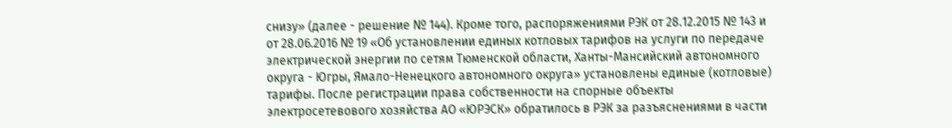снизу» (далее - решение № 144). Кроме того, распоряжениями РЭК от 28.12.2015 № 143 и от 28.06.2016 № 19 «Об установлении единых котловых тарифов на услуги по передаче электрической энергии по сетям Тюменской области, Ханты-Мансийский автономного округа - Югры, Ямало-Ненецкого автономного округа» установлены единые (котловые) тарифы. После регистрации права собственности на спорные объекты электросетевового хозяйства АО «ЮРЭСК» обратилось в РЭК за разъяснениями в части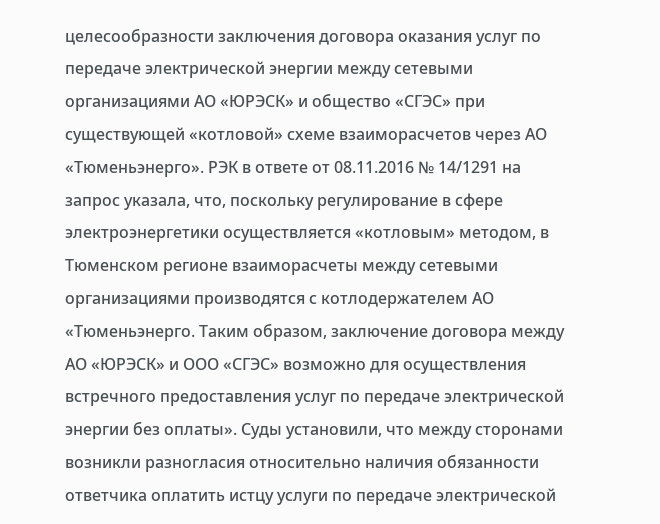целесообразности заключения договора оказания услуг по передаче электрической энергии между сетевыми организациями АО «ЮРЭСК» и общество «СГЭС» при существующей «котловой» схеме взаиморасчетов через АО «Тюменьэнерго». РЭК в ответе от 08.11.2016 № 14/1291 на запрос указала, что, поскольку регулирование в сфере электроэнергетики осуществляется «котловым» методом, в Тюменском регионе взаиморасчеты между сетевыми организациями производятся с котлодержателем АО «Тюменьэнерго. Таким образом, заключение договора между АО «ЮРЭСК» и ООО «СГЭС» возможно для осуществления встречного предоставления услуг по передаче электрической энергии без оплаты». Суды установили, что между сторонами возникли разногласия относительно наличия обязанности ответчика оплатить истцу услуги по передаче электрической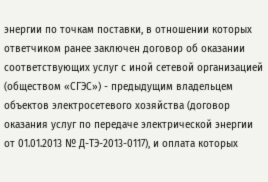энергии по точкам поставки, в отношении которых ответчиком ранее заключен договор об оказании соответствующих услуг с иной сетевой организацией (обществом «СГЭС») - предыдущим владельцем объектов электросетевого хозяйства (договор оказания услуг по передаче электрической энергии от 01.01.2013 № Д-ТЭ-2013-0117), и оплата которых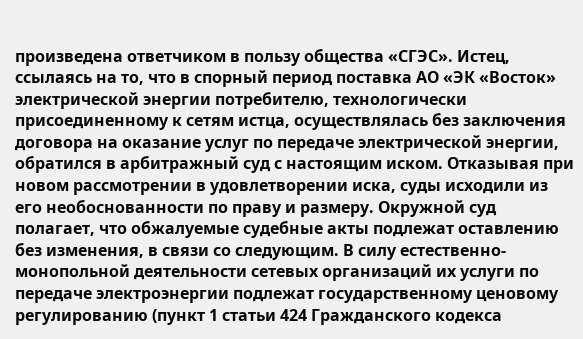произведена ответчиком в пользу общества «СГЭС». Истец, ссылаясь на то, что в спорный период поставка АО «ЭК «Восток» электрической энергии потребителю, технологически присоединенному к сетям истца, осуществлялась без заключения договора на оказание услуг по передаче электрической энергии, обратился в арбитражный суд с настоящим иском. Отказывая при новом рассмотрении в удовлетворении иска, суды исходили из его необоснованности по праву и размеру. Окружной суд полагает, что обжалуемые судебные акты подлежат оставлению без изменения, в связи со следующим. В силу естественно-монопольной деятельности сетевых организаций их услуги по передаче электроэнергии подлежат государственному ценовому регулированию (пункт 1 статьи 424 Гражданского кодекса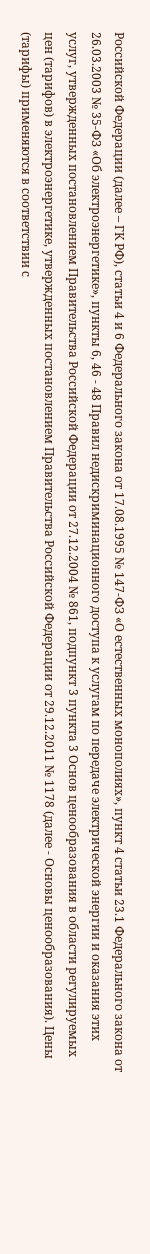Российской Федерации (далее – ГК РФ), статьи 4 и 6 Федерального закона от 17.08.1995 № 147-ФЗ «О естественных монополиях», пункт 4 статьи 23.1 Федерального закона от 26.03.2003 № 35-ФЗ «Об электроэнергетике», пункты 6, 46 - 48 Правил недискриминационного доступа к услугам по передаче электрической энергии и оказания этих услуг, утвержденных постановлением Правительства Российской Федерации от 27.12.2004 № 861, подпункт 3 пункта 3 Основ ценообразования в области регулируемых цен (тарифов) в электроэнергетике, утвержденных постановлением Правительства Российской Федерации от 29.12.2011 № 1178 (далее - Основы ценообразования). Цены (тарифы) применяются в соответствии с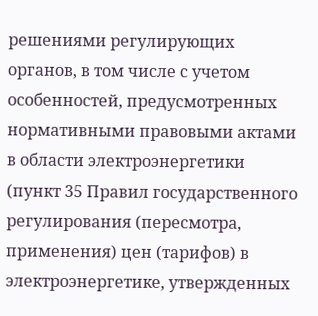решениями регулирующих органов, в том числе с учетом особенностей, предусмотренных нормативными правовыми актами в области электроэнергетики (пункт 35 Правил государственного регулирования (пересмотра, применения) цен (тарифов) в электроэнергетике, утвержденных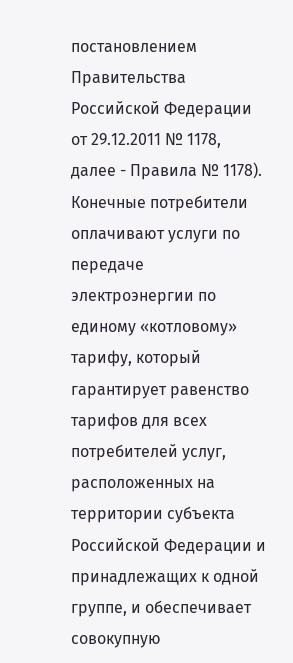постановлением Правительства Российской Федерации от 29.12.2011 № 1178, далее - Правила № 1178). Конечные потребители оплачивают услуги по передаче электроэнергии по единому «котловому» тарифу, который гарантирует равенство тарифов для всех потребителей услуг, расположенных на территории субъекта Российской Федерации и принадлежащих к одной группе, и обеспечивает совокупную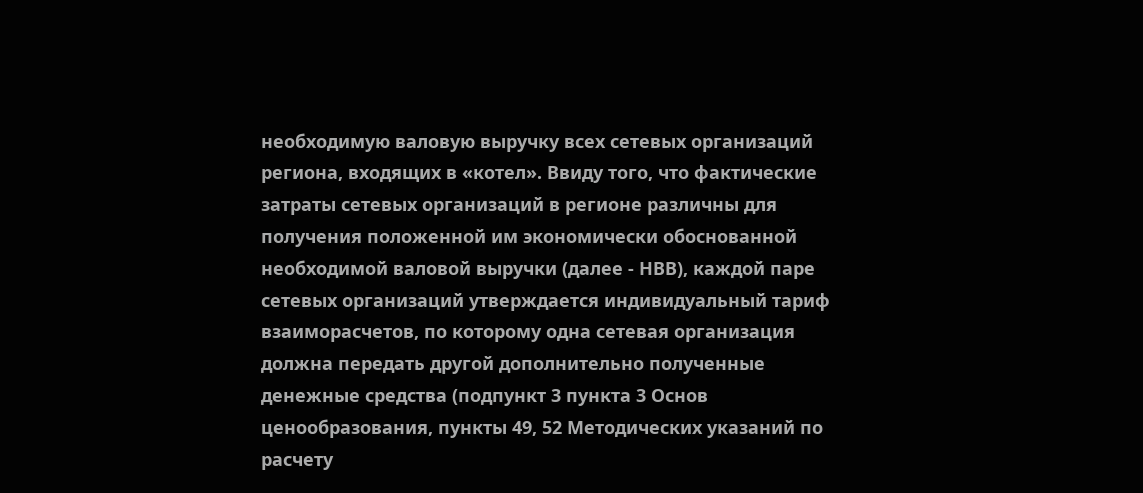необходимую валовую выручку всех сетевых организаций региона, входящих в «котел». Ввиду того, что фактические затраты сетевых организаций в регионе различны для получения положенной им экономически обоснованной необходимой валовой выручки (далее - НВВ), каждой паре сетевых организаций утверждается индивидуальный тариф взаиморасчетов, по которому одна сетевая организация должна передать другой дополнительно полученные денежные средства (подпункт 3 пункта 3 Основ ценообразования, пункты 49, 52 Методических указаний по расчету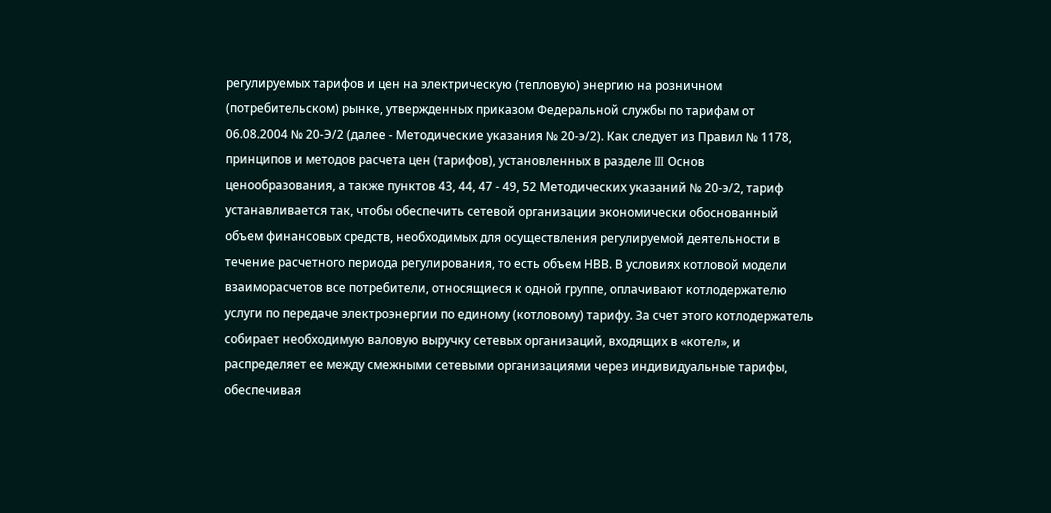регулируемых тарифов и цен на электрическую (тепловую) энергию на розничном (потребительском) рынке, утвержденных приказом Федеральной службы по тарифам от 06.08.2004 № 20-Э/2 (далее - Методические указания № 20-э/2). Как следует из Правил № 1178, принципов и методов расчета цен (тарифов), установленных в разделе III Основ ценообразования, а также пунктов 43, 44, 47 - 49, 52 Методических указаний № 20-э/2, тариф устанавливается так, чтобы обеспечить сетевой организации экономически обоснованный объем финансовых средств, необходимых для осуществления регулируемой деятельности в течение расчетного периода регулирования, то есть объем НВВ. В условиях котловой модели взаиморасчетов все потребители, относящиеся к одной группе, оплачивают котлодержателю услуги по передаче электроэнергии по единому (котловому) тарифу. За счет этого котлодержатель собирает необходимую валовую выручку сетевых организаций, входящих в «котел», и распределяет ее между смежными сетевыми организациями через индивидуальные тарифы, обеспечивая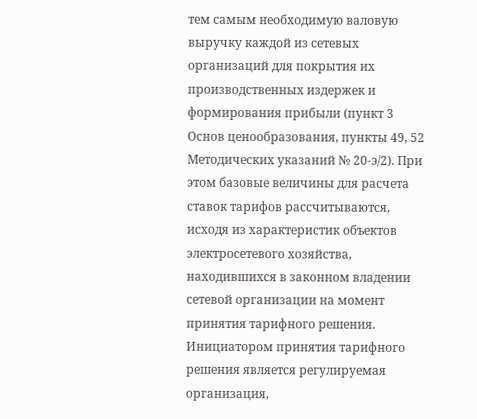тем самым необходимую валовую выручку каждой из сетевых организаций для покрытия их производственных издержек и формирования прибыли (пункт 3 Основ ценообразования, пункты 49, 52 Методических указаний № 20-э/2). При этом базовые величины для расчета ставок тарифов рассчитываются, исходя из характеристик объектов электросетевого хозяйства, находившихся в законном владении сетевой организации на момент принятия тарифного решения. Инициатором принятия тарифного решения является регулируемая организация,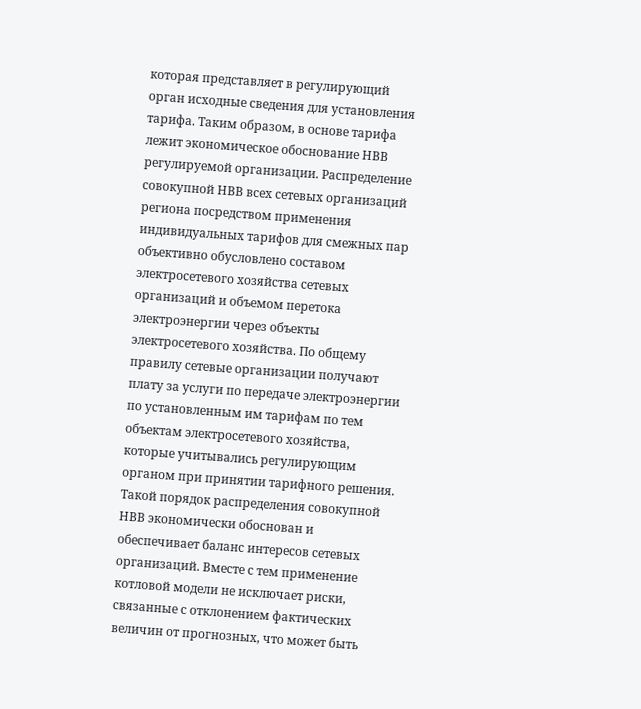которая представляет в регулирующий орган исходные сведения для установления тарифа. Таким образом, в основе тарифа лежит экономическое обоснование НВВ регулируемой организации. Распределение совокупной НВВ всех сетевых организаций региона посредством применения индивидуальных тарифов для смежных пар объективно обусловлено составом электросетевого хозяйства сетевых организаций и объемом перетока электроэнергии через объекты электросетевого хозяйства. По общему правилу сетевые организации получают плату за услуги по передаче электроэнергии по установленным им тарифам по тем объектам электросетевого хозяйства, которые учитывались регулирующим органом при принятии тарифного решения. Такой порядок распределения совокупной НВВ экономически обоснован и обеспечивает баланс интересов сетевых организаций. Вместе с тем применение котловой модели не исключает риски, связанные с отклонением фактических величин от прогнозных, что может быть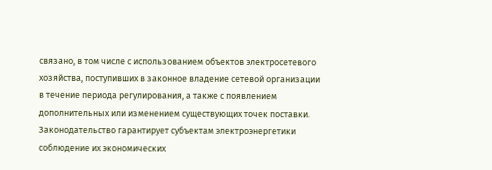связано, в том числе с использованием объектов электросетевого хозяйства, поступивших в законное владение сетевой организации в течение периода регулирования, а также с появлением дополнительных или изменением существующих точек поставки. Законодательство гарантирует субъектам электроэнергетики соблюдение их экономических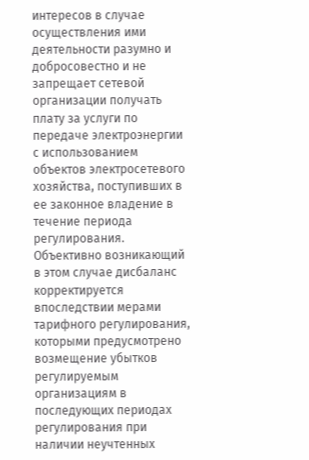интересов в случае осуществления ими деятельности разумно и добросовестно и не запрещает сетевой организации получать плату за услуги по передаче электроэнергии с использованием объектов электросетевого хозяйства, поступивших в ее законное владение в течение периода регулирования. Объективно возникающий в этом случае дисбаланс корректируется впоследствии мерами тарифного регулирования, которыми предусмотрено возмещение убытков регулируемым организациям в последующих периодах регулирования при наличии неучтенных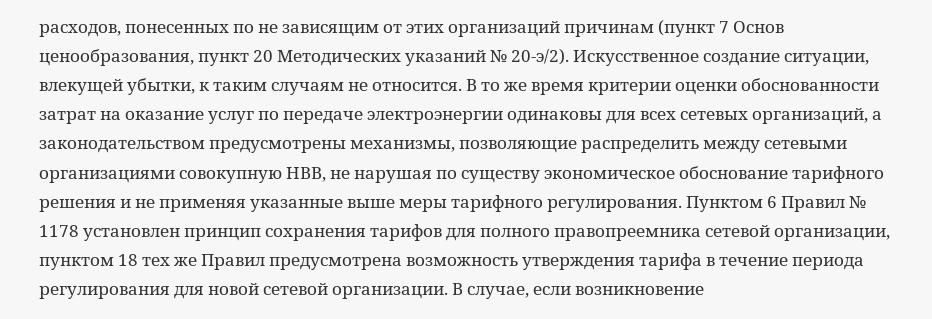расходов, понесенных по не зависящим от этих организаций причинам (пункт 7 Основ ценообразования, пункт 20 Методических указаний № 20-э/2). Искусственное создание ситуации, влекущей убытки, к таким случаям не относится. В то же время критерии оценки обоснованности затрат на оказание услуг по передаче электроэнергии одинаковы для всех сетевых организаций, а законодательством предусмотрены механизмы, позволяющие распределить между сетевыми организациями совокупную НВВ, не нарушая по существу экономическое обоснование тарифного решения и не применяя указанные выше меры тарифного регулирования. Пунктом 6 Правил № 1178 установлен принцип сохранения тарифов для полного правопреемника сетевой организации, пунктом 18 тех же Правил предусмотрена возможность утверждения тарифа в течение периода регулирования для новой сетевой организации. В случае, если возникновение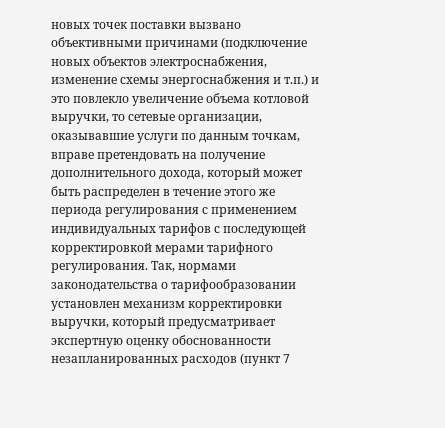новых точек поставки вызвано объективными причинами (подключение новых объектов электроснабжения, изменение схемы энергоснабжения и т.п.) и это повлекло увеличение объема котловой выручки, то сетевые организации, оказывавшие услуги по данным точкам, вправе претендовать на получение дополнительного дохода, который может быть распределен в течение этого же периода регулирования с применением индивидуальных тарифов с последующей корректировкой мерами тарифного регулирования. Так, нормами законодательства о тарифообразовании установлен механизм корректировки выручки, который предусматривает экспертную оценку обоснованности незапланированных расходов (пункт 7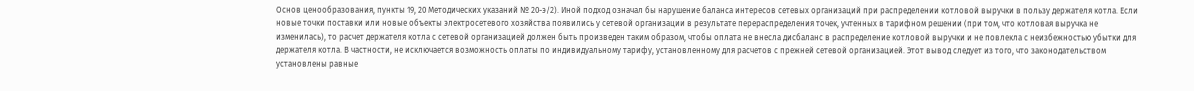Основ ценообразования, пункты 19, 20 Методических указаний № 20-э/2). Иной подход означал бы нарушение баланса интересов сетевых организаций при распределении котловой выручки в пользу держателя котла. Если новые точки поставки или новые объекты электросетевого хозяйства появились у сетевой организации в результате перераспределения точек, учтенных в тарифном решении (при том, что котловая выручка не изменилась), то расчет держателя котла с сетевой организацией должен быть произведен таким образом, чтобы оплата не внесла дисбаланс в распределение котловой выручки и не повлекла с неизбежностью убытки для держателя котла. В частности, не исключается возможность оплаты по индивидуальному тарифу, установленному для расчетов с прежней сетевой организацией. Этот вывод следует из того, что законодательством установлены равные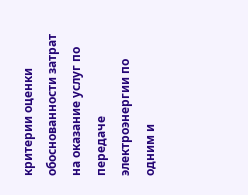критерии оценки обоснованности затрат на оказание услуг по передаче электроэнергии по одним и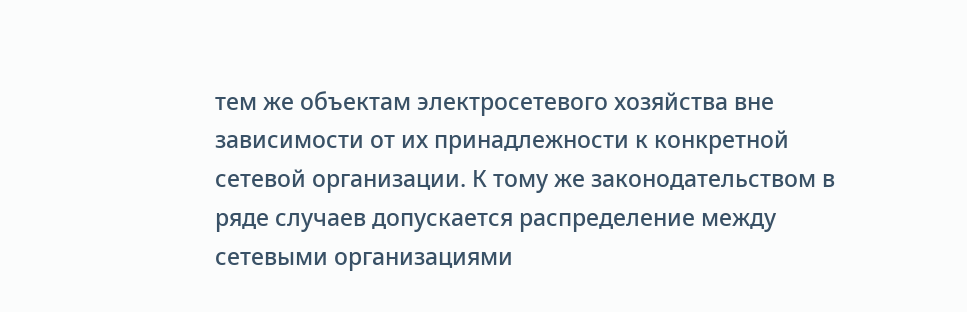тем же объектам электросетевого хозяйства вне зависимости от их принадлежности к конкретной сетевой организации. К тому же законодательством в ряде случаев допускается распределение между сетевыми организациями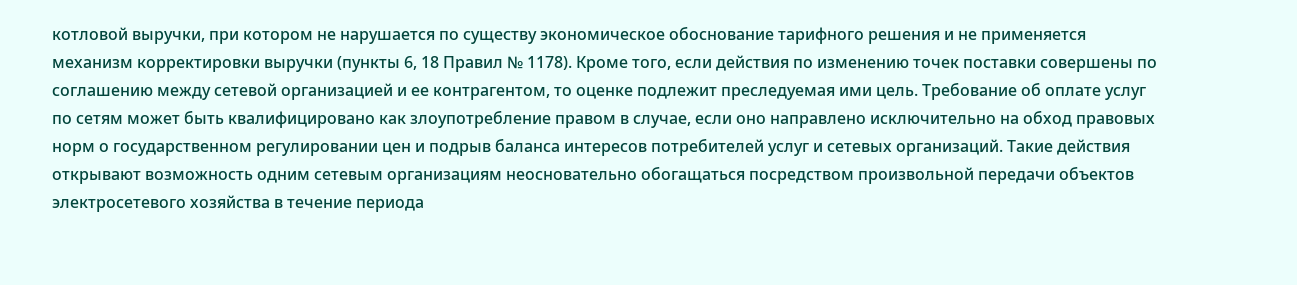котловой выручки, при котором не нарушается по существу экономическое обоснование тарифного решения и не применяется механизм корректировки выручки (пункты 6, 18 Правил № 1178). Кроме того, если действия по изменению точек поставки совершены по соглашению между сетевой организацией и ее контрагентом, то оценке подлежит преследуемая ими цель. Требование об оплате услуг по сетям может быть квалифицировано как злоупотребление правом в случае, если оно направлено исключительно на обход правовых норм о государственном регулировании цен и подрыв баланса интересов потребителей услуг и сетевых организаций. Такие действия открывают возможность одним сетевым организациям неосновательно обогащаться посредством произвольной передачи объектов электросетевого хозяйства в течение периода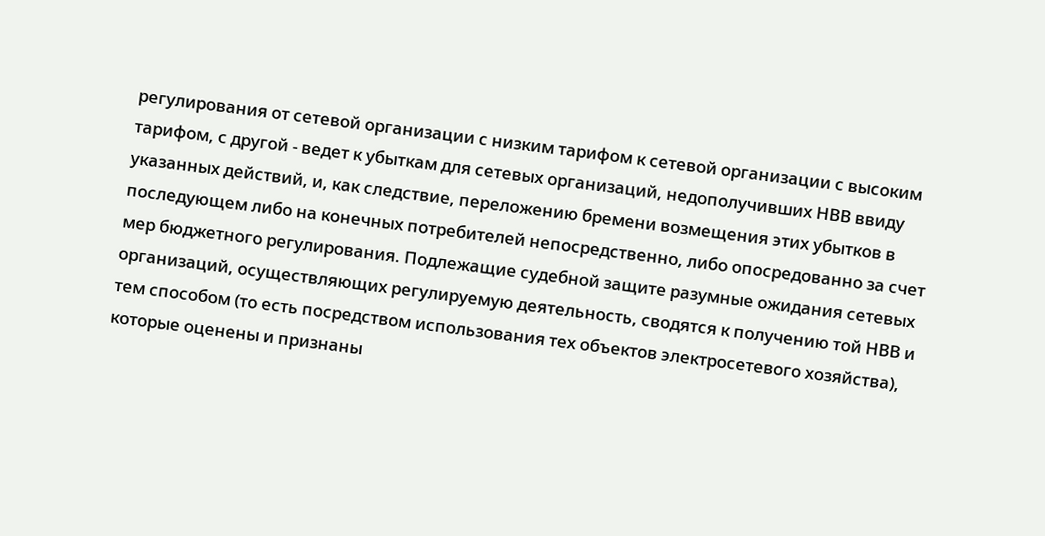регулирования от сетевой организации с низким тарифом к сетевой организации с высоким тарифом, с другой - ведет к убыткам для сетевых организаций, недополучивших НВВ ввиду указанных действий, и, как следствие, переложению бремени возмещения этих убытков в последующем либо на конечных потребителей непосредственно, либо опосредованно за счет мер бюджетного регулирования. Подлежащие судебной защите разумные ожидания сетевых организаций, осуществляющих регулируемую деятельность, сводятся к получению той НВВ и тем способом (то есть посредством использования тех объектов электросетевого хозяйства), которые оценены и признаны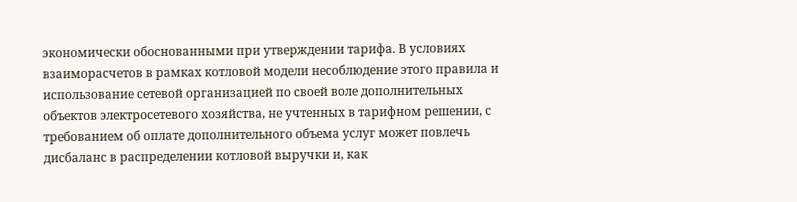экономически обоснованными при утверждении тарифа. В условиях взаиморасчетов в рамках котловой модели несоблюдение этого правила и использование сетевой организацией по своей воле дополнительных объектов электросетевого хозяйства, не учтенных в тарифном решении, с требованием об оплате дополнительного объема услуг может повлечь дисбаланс в распределении котловой выручки и, как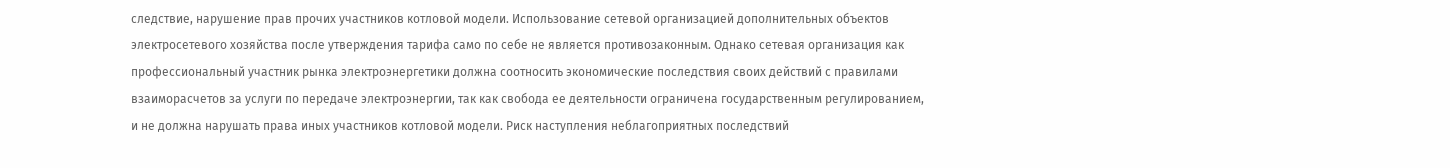следствие, нарушение прав прочих участников котловой модели. Использование сетевой организацией дополнительных объектов электросетевого хозяйства после утверждения тарифа само по себе не является противозаконным. Однако сетевая организация как профессиональный участник рынка электроэнергетики должна соотносить экономические последствия своих действий с правилами взаиморасчетов за услуги по передаче электроэнергии, так как свобода ее деятельности ограничена государственным регулированием, и не должна нарушать права иных участников котловой модели. Риск наступления неблагоприятных последствий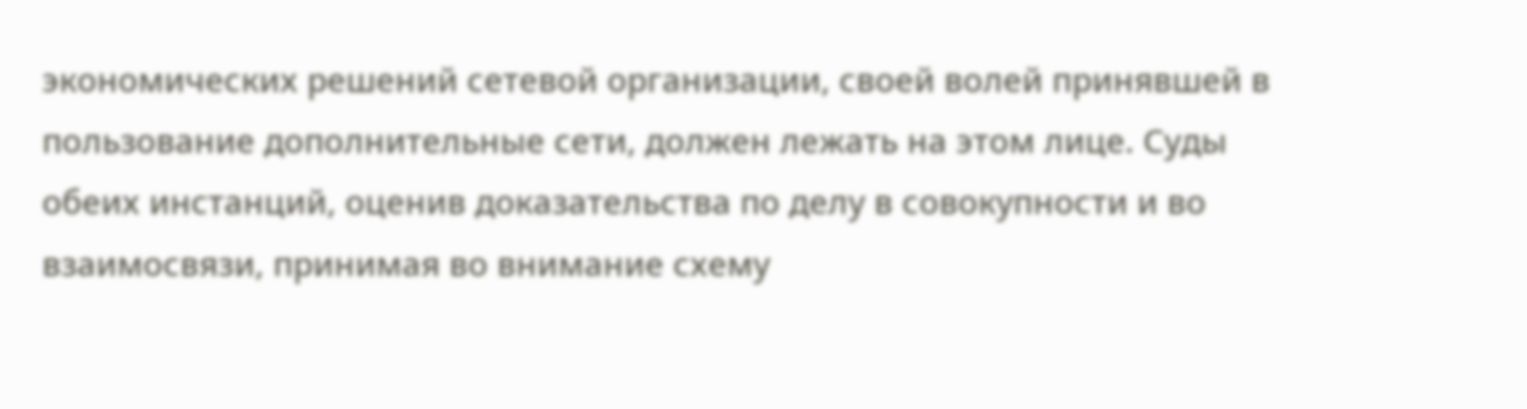экономических решений сетевой организации, своей волей принявшей в пользование дополнительные сети, должен лежать на этом лице. Суды обеих инстанций, оценив доказательства по делу в совокупности и во взаимосвязи, принимая во внимание схему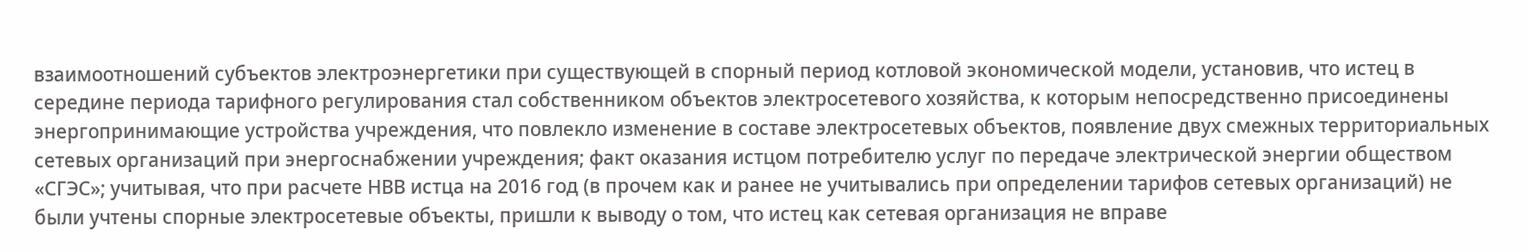взаимоотношений субъектов электроэнергетики при существующей в спорный период котловой экономической модели, установив, что истец в середине периода тарифного регулирования стал собственником объектов электросетевого хозяйства, к которым непосредственно присоединены энергопринимающие устройства учреждения, что повлекло изменение в составе электросетевых объектов, появление двух смежных территориальных сетевых организаций при энергоснабжении учреждения; факт оказания истцом потребителю услуг по передаче электрической энергии обществом «СГЭС»; учитывая, что при расчете НВВ истца на 2016 год (в прочем как и ранее не учитывались при определении тарифов сетевых организаций) не были учтены спорные электросетевые объекты, пришли к выводу о том, что истец как сетевая организация не вправе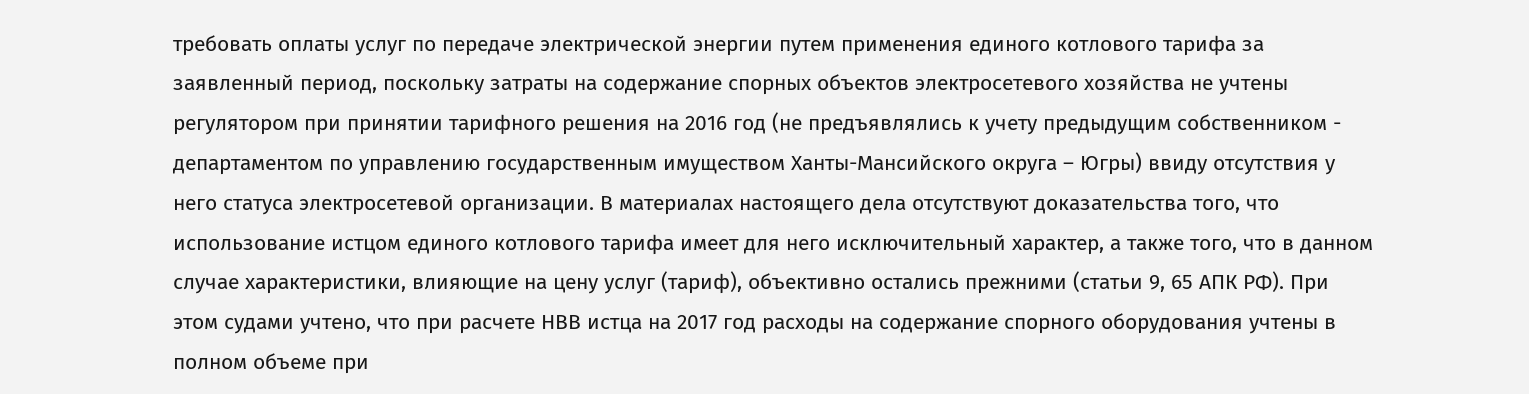требовать оплаты услуг по передаче электрической энергии путем применения единого котлового тарифа за заявленный период, поскольку затраты на содержание спорных объектов электросетевого хозяйства не учтены регулятором при принятии тарифного решения на 2016 год (не предъявлялись к учету предыдущим собственником - департаментом по управлению государственным имуществом Ханты-Мансийского округа – Югры) ввиду отсутствия у него статуса электросетевой организации. В материалах настоящего дела отсутствуют доказательства того, что использование истцом единого котлового тарифа имеет для него исключительный характер, а также того, что в данном случае характеристики, влияющие на цену услуг (тариф), объективно остались прежними (статьи 9, 65 АПК РФ). При этом судами учтено, что при расчете НВВ истца на 2017 год расходы на содержание спорного оборудования учтены в полном объеме при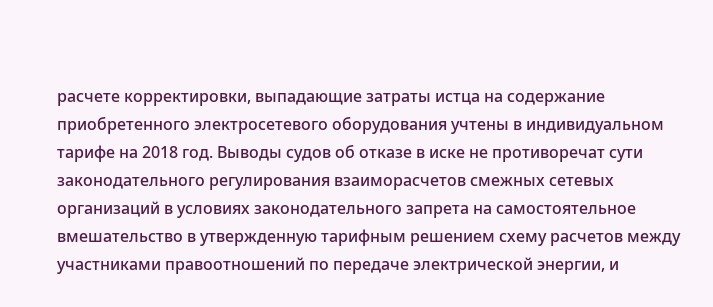расчете корректировки, выпадающие затраты истца на содержание приобретенного электросетевого оборудования учтены в индивидуальном тарифе на 2018 год. Выводы судов об отказе в иске не противоречат сути законодательного регулирования взаиморасчетов смежных сетевых организаций в условиях законодательного запрета на самостоятельное вмешательство в утвержденную тарифным решением схему расчетов между участниками правоотношений по передаче электрической энергии, и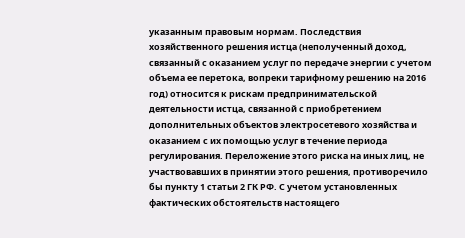указанным правовым нормам. Последствия хозяйственного решения истца (неполученный доход, связанный с оказанием услуг по передаче энергии с учетом объема ее перетока, вопреки тарифному решению на 2016 год) относится к рискам предпринимательской деятельности истца, связанной с приобретением дополнительных объектов электросетевого хозяйства и оказанием с их помощью услуг в течение периода регулирования. Переложение этого риска на иных лиц, не участвовавших в принятии этого решения, противоречило бы пункту 1 статьи 2 ГК РФ. С учетом установленных фактических обстоятельств настоящего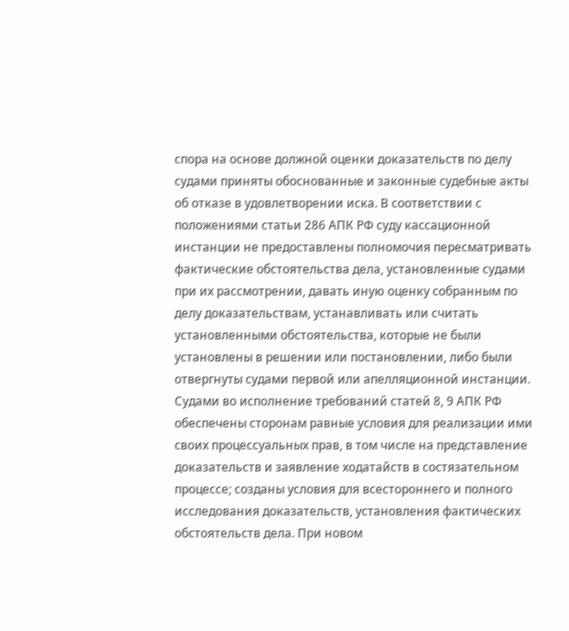спора на основе должной оценки доказательств по делу судами приняты обоснованные и законные судебные акты об отказе в удовлетворении иска. В соответствии с положениями статьи 286 АПК РФ суду кассационной инстанции не предоставлены полномочия пересматривать фактические обстоятельства дела, установленные судами при их рассмотрении, давать иную оценку собранным по делу доказательствам, устанавливать или считать установленными обстоятельства, которые не были установлены в решении или постановлении, либо были отвергнуты судами первой или апелляционной инстанции. Судами во исполнение требований статей 8, 9 АПК РФ обеспечены сторонам равные условия для реализации ими своих процессуальных прав, в том числе на представление доказательств и заявление ходатайств в состязательном процессе; созданы условия для всестороннего и полного исследования доказательств, установления фактических обстоятельств дела. При новом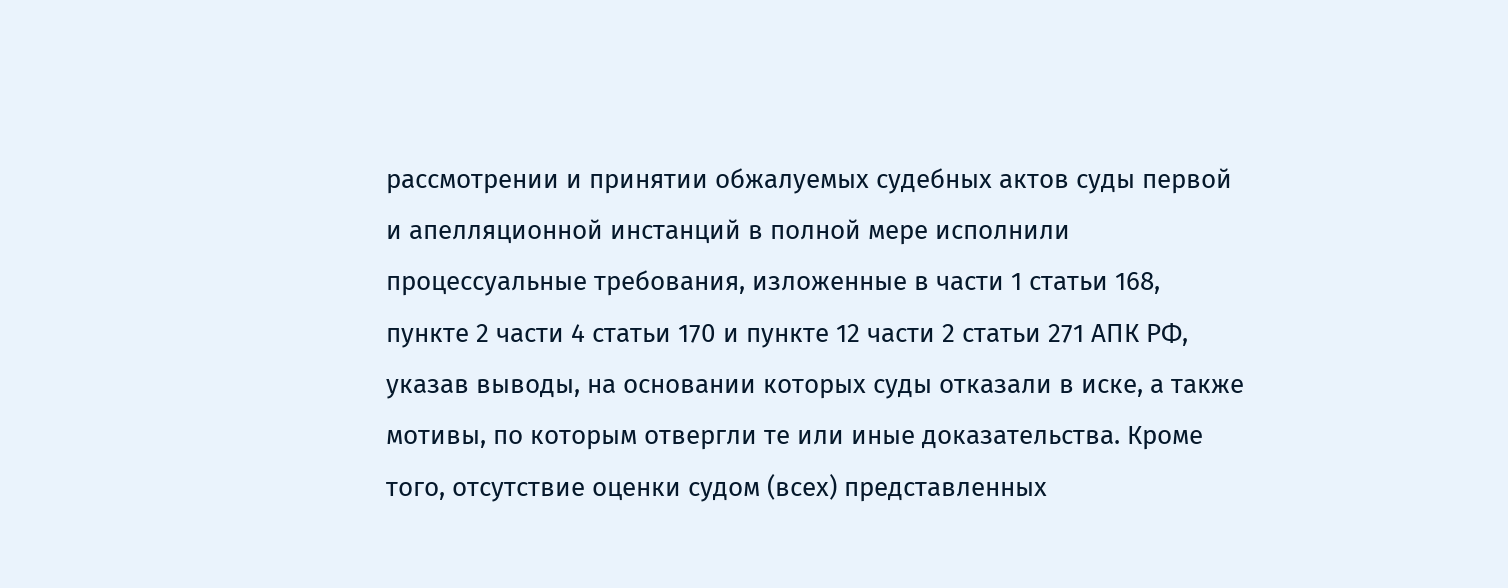рассмотрении и принятии обжалуемых судебных актов суды первой и апелляционной инстанций в полной мере исполнили процессуальные требования, изложенные в части 1 статьи 168, пункте 2 части 4 статьи 170 и пункте 12 части 2 статьи 271 АПК РФ, указав выводы, на основании которых суды отказали в иске, а также мотивы, по которым отвергли те или иные доказательства. Кроме того, отсутствие оценки судом (всех) представленных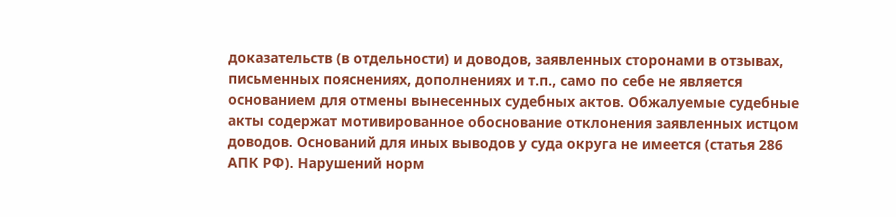доказательств (в отдельности) и доводов, заявленных сторонами в отзывах, письменных пояснениях, дополнениях и т.п., само по себе не является основанием для отмены вынесенных судебных актов. Обжалуемые судебные акты содержат мотивированное обоснование отклонения заявленных истцом доводов. Оснований для иных выводов у суда округа не имеется (статья 286 АПК РФ). Нарушений норм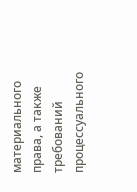материального права, а также требований процессуального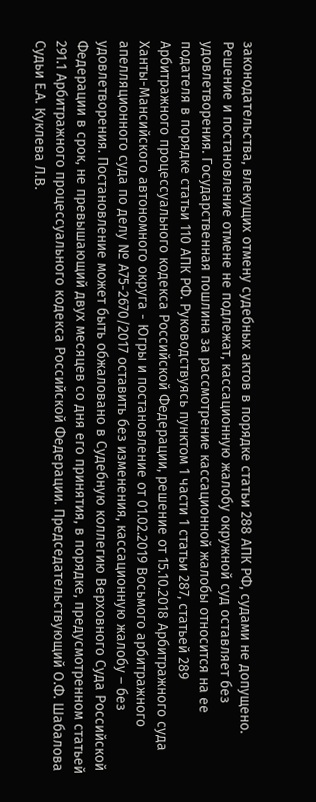законодательства, влекущих отмену судебных актов в порядке статьи 288 АПК РФ, судами не допущено. Решение и постановление отмене не подлежат, кассационную жалобу окружной суд оставляет без удовлетворения. Государственная пошлина за рассмотрение кассационной жалобы относится на ее подателя в порядке статьи 110 АПК РФ. Руководствуясь пунктом 1 части 1 статьи 287, статьей 289 Арбитражного процессуального кодекса Российской Федерации, решение от 15.10.2018 Арбитражного суда Ханты-Мансийского автономного округа - Югры и постановление от 01.02.2019 Восьмого арбитражного апелляционного суда по делу № А75-2670/2017 оставить без изменения, кассационную жалобу – без удовлетворения. Постановление может быть обжаловано в Судебную коллегию Верховного Суда Российской Федерации в срок, не превышающий двух месяцев со дня его принятия, в порядке, предусмотренном статьей 291.1 Арбитражного процессуального кодекса Российской Федерации. Председательствующий О.Ф. Шабалова Судьи Е.А. Куклева Л.В.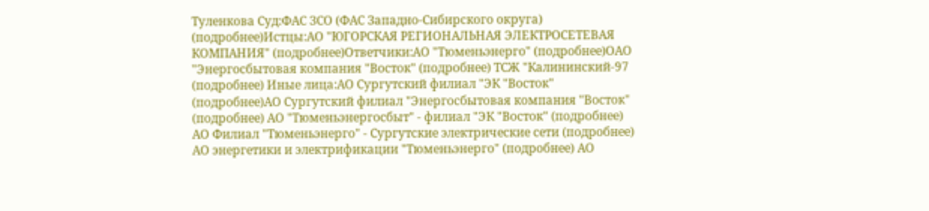Туленкова Суд:ФАС ЗСО (ФАС Западно-Сибирского округа) (подробнее)Истцы:АО "ЮГОРСКАЯ РЕГИОНАЛЬНАЯ ЭЛЕКТРОСЕТЕВАЯ КОМПАНИЯ" (подробнее)Ответчики:АО "Тюменьэнерго" (подробнее)ОАО "Энергосбытовая компания "Восток" (подробнее) ТСЖ "Калининский-97 (подробнее) Иные лица:АО Сургутский филиал "ЭК "Восток" (подробнее)АО Сургутский филиал "Энергосбытовая компания "Восток" (подробнее) АО "Тюменьэнергосбыт" - филиал "ЭК "Восток" (подробнее) АО Филиал "Тюменьэнерго" - Сургутские электрические сети (подробнее) АО энергетики и электрификации "Тюменьэнерго" (подробнее) АО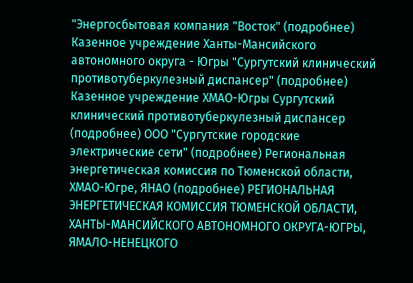"Энергосбытовая компания "Восток" (подробнее) Казенное учреждение Ханты-Мансийского автономного округа - Югры "Сургутский клинический противотуберкулезный диспансер" (подробнее) Казенное учреждение ХМАО-Югры Сургутский клинический противотуберкулезный диспансер (подробнее) ООО "Сургутские городские электрические сети" (подробнее) Региональная энергетическая комиссия по Тюменской области, ХМАО-Югре, ЯНАО (подробнее) РЕГИОНАЛЬНАЯ ЭНЕРГЕТИЧЕСКАЯ КОМИССИЯ ТЮМЕНСКОЙ ОБЛАСТИ, ХАНТЫ-МАНСИЙСКОГО АВТОНОМНОГО ОКРУГА-ЮГРЫ, ЯМАЛО-НЕНЕЦКОГО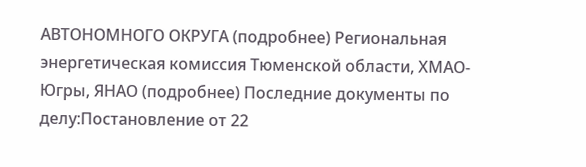АВТОНОМНОГО ОКРУГА (подробнее) Региональная энергетическая комиссия Тюменской области, ХМАО-Югры, ЯНАО (подробнее) Последние документы по делу:Постановление от 22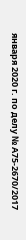января 2020 г. по делу № А75-2670/2017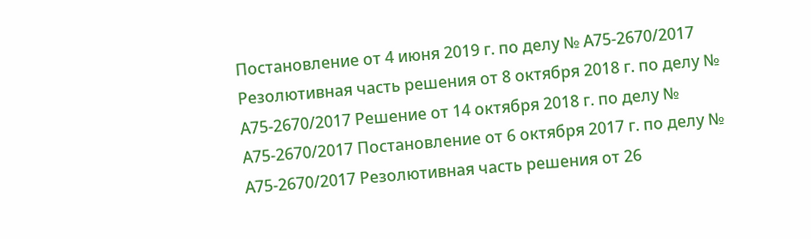Постановление от 4 июня 2019 г. по делу № А75-2670/2017 Резолютивная часть решения от 8 октября 2018 г. по делу № А75-2670/2017 Решение от 14 октября 2018 г. по делу № А75-2670/2017 Постановление от 6 октября 2017 г. по делу № А75-2670/2017 Резолютивная часть решения от 26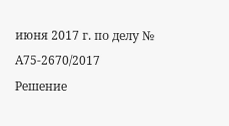июня 2017 г. по делу № А75-2670/2017 Решение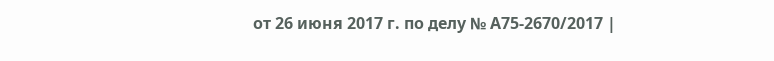от 26 июня 2017 г. по делу № А75-2670/2017 |